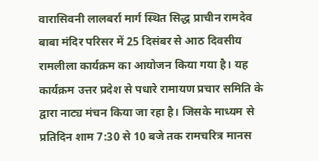वारासिवनी लालबर्रा मार्ग स्थित सिद्ध प्राचीन रामदेव बाबा मंदिर परिसर में 25 दिसंबर से आठ दिवसीय रामलीला कार्यक्रम का आयोजन किया गया है। यह कार्यक्रम उत्तर प्रदेश से पधारे रामायण प्रचार समिति के द्वारा नाट्य मंचन किया जा रहा है। जिसके माध्यम से प्रतिदिन शाम 7:30 से 10 बजे तक रामचरित्र मानस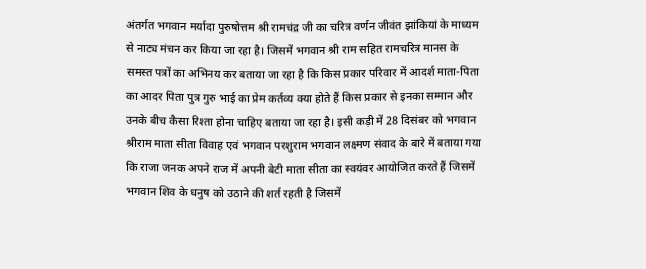अंतर्गत भगवान मर्यादा पुरुषोत्तम श्री रामचंद्र जी का चरित्र वर्णन जीवंत झांकियां के माध्यम से नाट्य मंचन कर किया जा रहा है। जिसमें भगवान श्री राम सहित रामचरित्र मानस के समस्त पत्रों का अभिनय कर बताया जा रहा है कि किस प्रकार परिवार में आदर्श माता-पिता का आदर पिता पुत्र गुरु भाई का प्रेम कर्तव्य क्या होते हैं किस प्रकार से इनका सम्मान और उनके बीच कैसा रिश्ता होना चाहिए बताया जा रहा है। इसी कड़ी में 28 दिसंबर को भगवान श्रीराम माता सीता विवाह एवं भगवान परशुराम भगवान लक्ष्मण संवाद के बारे में बताया गया कि राजा जनक अपने राज में अपनी बेटी माता सीता का स्वयंवर आयोजित करते हैं जिसमें भगवान शिव के धनुष को उठाने की शर्त रहती है जिसमें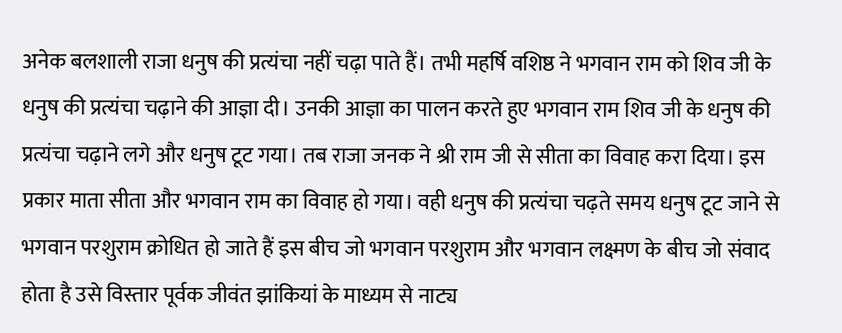अनेक बलशाली राजा धनुष की प्रत्यंचा नहीं चढ़ा पाते हैं। तभी महर्षि वशिष्ठ ने भगवान राम को शिव जी के धनुष की प्रत्यंचा चढ़ाने की आज्ञा दी। उनकी आज्ञा का पालन करते हुए भगवान राम शिव जी के धनुष की प्रत्यंचा चढ़ाने लगे और धनुष टूट गया। तब राजा जनक ने श्री राम जी से सीता का विवाह करा दिया। इस प्रकार माता सीता और भगवान राम का विवाह हो गया। वही धनुष की प्रत्यंचा चढ़ते समय धनुष टूट जाने से भगवान परशुराम क्रोधित हो जाते हैं इस बीच जो भगवान परशुराम और भगवान लक्ष्मण के बीच जो संवाद होता है उसे विस्तार पूर्वक जीवंत झांकियां के माध्यम से नाट्य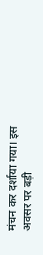मंचन कर दर्शाया गया। इस अवसर पर बड़ी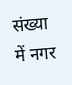संख्या में नगर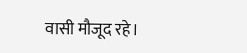वासी मौजूद रहे।